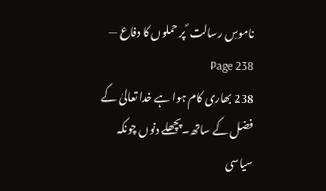ناموسِ رسالت ؐ پر حملوں کا دفاع — Page 238
238 بھاری کام ہوا ہے خدا تعالیٰ کے فضل کے ساتھ۔پچھلے دنوں چونکہ سیاسی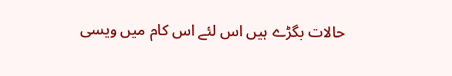حالات بگڑے ہیں اس لئے اس کام میں ویسی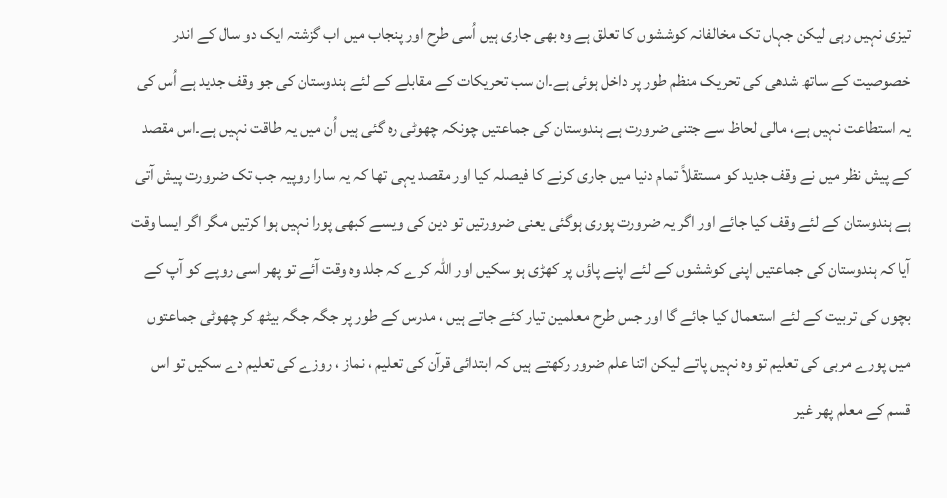تیزی نہیں رہی لیکن جہاں تک مخالفانہ کوششوں کا تعلق ہے وہ بھی جاری ہیں اُسی طرح اور پنجاب میں اب گزشتہ ایک دو سال کے اندر خصوصیت کے ساتھ شدھی کی تحریک منظم طور پر داخل ہوئی ہے۔ان سب تحریکات کے مقابلے کے لئے ہندوستان کی جو وقف جدید ہے اُس کی یہ استطاعت نہیں ہے، مالی لحاظ سے جتنی ضرورت ہے ہندوستان کی جماعتیں چونکہ چھوٹی رہ گئی ہیں اُن میں یہ طاقت نہیں ہے۔اس مقصد کے پیش نظر میں نے وقف جدید کو مستقلاً تمام دنیا میں جاری کرنے کا فیصلہ کیا اور مقصد یہی تھا کہ یہ سارا روپیہ جب تک ضرورت پیش آتی ہے ہندوستان کے لئے وقف کیا جائے اور اگر یہ ضرورت پوری ہوگئی یعنی ضرورتیں تو دین کی ویسے کبھی پورا نہیں ہوا کرتیں مگر اگر ایسا وقت آیا کہ ہندوستان کی جماعتیں اپنی کوششوں کے لئے اپنے پاؤں پر کھڑی ہو سکیں اور اللہ کرے کہ جلد وہ وقت آئے تو پھر اسی روپے کو آپ کے بچوں کی تربیت کے لئے استعمال کیا جائے گا اور جس طرح معلمین تیار کئے جاتے ہیں ، مدرس کے طور پر جگہ جگہ بیٹھ کر چھوٹی جماعتوں میں پورے مربی کی تعلیم تو وہ نہیں پاتے لیکن اتنا علم ضرور رکھتے ہیں کہ ابتدائی قرآن کی تعلیم ، نماز ، روزے کی تعلیم دے سکیں تو اس قسم کے معلم پھر غیر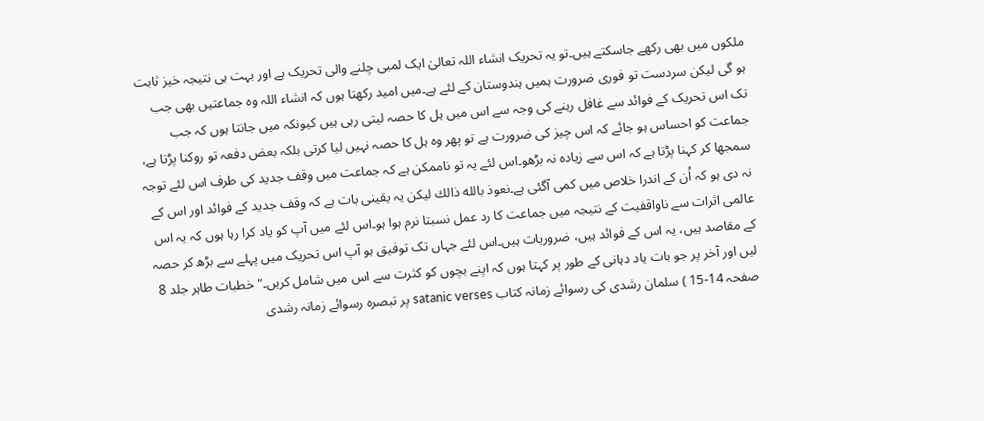ملکوں میں بھی رکھے جاسکتے ہیں۔تو یہ تحریک انشاء اللہ تعالیٰ ایک لمبی چلنے والی تحریک ہے اور بہت ہی نتیجہ خیز ثابت ہو گی لیکن سردست تو فوری ضرورت ہمیں ہندوستان کے لئے ہے۔میں امید رکھتا ہوں کہ انشاء اللہ وہ جماعتیں بھی جب تک اس تحریک کے فوائد سے غافل رہنے کی وجہ سے اس میں ہل کا حصہ لیتی رہی ہیں کیونکہ میں جانتا ہوں کہ جب جماعت کو احساس ہو جائے کہ اس چیز کی ضرورت ہے تو پھر وہ ہل کا حصہ نہیں لیا کرتی بلکہ بعض دفعہ تو روکنا پڑتا ہے، سمجھا کر کہنا پڑتا ہے کہ اس سے زیادہ نہ بڑھو۔اس لئے یہ تو ناممکن ہے کہ جماعت میں وقف جدید کی طرف اس لئے توجہ نہ دی ہو کہ اُن کے اندرا خلاص میں کمی آگئی ہے۔نعوذ بالله ذالك ليكن يہ یقینی بات ہے کہ وقف جدید کے فوائد اور اس کے عالمی اثرات سے ناواقفیت کے نتیجہ میں جماعت کا رد عمل نسبتا نرم ہوا ہو۔اس لئے میں آپ کو یاد کرا رہا ہوں کہ یہ اس کے مقاصد ہیں، یہ اس کے فوائد ہیں، ضروریات ہیں۔اس لئے جہاں تک توفیق ہو آپ اس تحریک میں پہلے سے بڑھ کر حصہ لیں اور آخر پر جو بات یاد دہانی کے طور پر کہتا ہوں کہ اپنے بچوں کو کثرت سے اس میں شامل کریں۔" خطبات طاہر جلد 8 صفحہ 14-15 ) سلمان رشدی کی رسوائے زمانہ کتاب satanic verses پر تبصرہ رسوائے زمانہ رشدی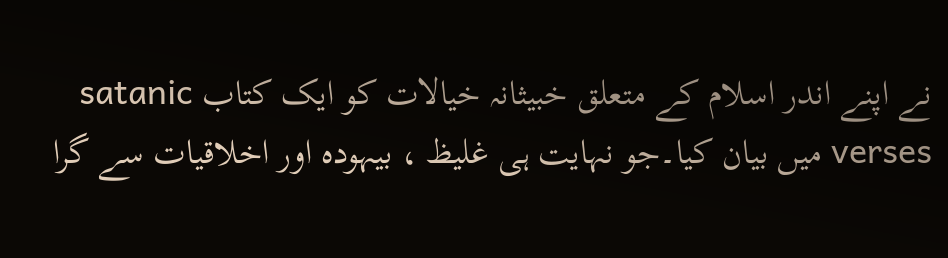نے اپنے اندر اسلام کے متعلق خبیثانہ خیالات کو ایک کتاب satanic verses میں بیان کیا۔جو نہایت ہی غلیظ ، بیہودہ اور اخلاقیات سے گرا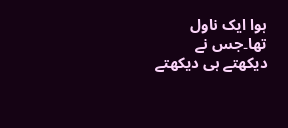ہوا ایک ناول تھا۔جس نے دیکھتے ہی دیکھتے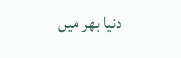دنیا بھر میں